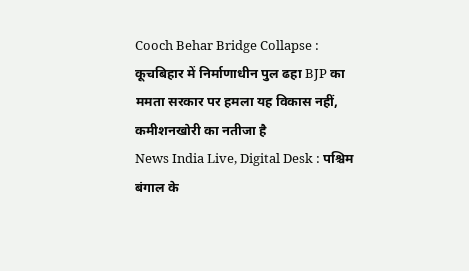Cooch Behar Bridge Collapse : कूचबिहार में निर्माणाधीन पुल ढहा BJP का ममता सरकार पर हमला यह विकास नहीं, कमीशनखोरी का नतीजा है
News India Live, Digital Desk : पश्चिम बंगाल के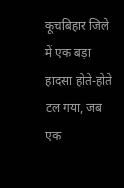कूचबिहार जिले में एक बड़ा हादसा होते-होते टल गया, जब एक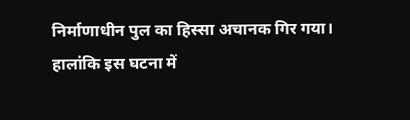निर्माणाधीन पुल का हिस्सा अचानक गिर गया। हालांकि इस घटना में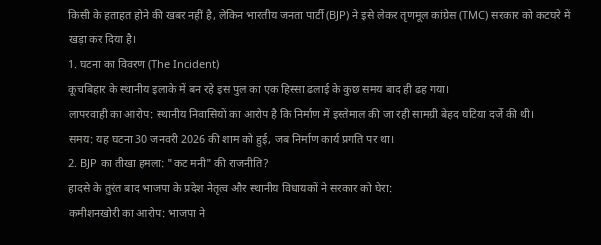किसी के हताहत होने की खबर नहीं है, लेकिन भारतीय जनता पार्टी (BJP) ने इसे लेकर तृणमूल कांग्रेस (TMC) सरकार को कटघरे में खड़ा कर दिया है।
1. घटना का विवरण (The Incident)
कूचबिहार के स्थानीय इलाके में बन रहे इस पुल का एक हिस्सा ढलाई के कुछ समय बाद ही ढह गया।
लापरवाही का आरोप: स्थानीय निवासियों का आरोप है कि निर्माण में इस्तेमाल की जा रही सामग्री बेहद घटिया दर्जे की थी।
समय: यह घटना 30 जनवरी 2026 की शाम को हुई, जब निर्माण कार्य प्रगति पर था।
2. BJP का तीखा हमला: "कट मनी" की राजनीति?
हादसे के तुरंत बाद भाजपा के प्रदेश नेतृत्व और स्थानीय विधायकों ने सरकार को घेरा:
कमीशनखोरी का आरोप: भाजपा ने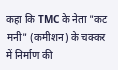कहा कि TMC के नेता "कट मनी" (कमीशन) के चक्कर में निर्माण की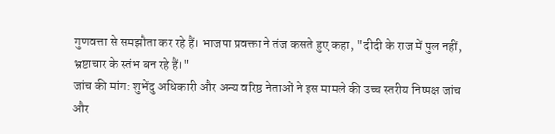गुणवत्ता से समझौता कर रहे हैं। भाजपा प्रवक्ता ने तंज कसते हुए कहा, "दीदी के राज में पुल नहीं, भ्रष्टाचार के स्तंभ बन रहे हैं।"
जांच की मांग: शुभेंदु अधिकारी और अन्य वरिष्ठ नेताओं ने इस मामले की उच्च स्तरीय निष्पक्ष जांच और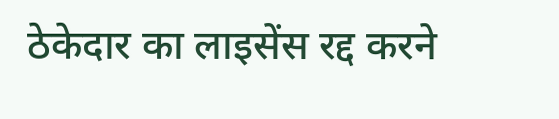ठेकेदार का लाइसेंस रद्द करने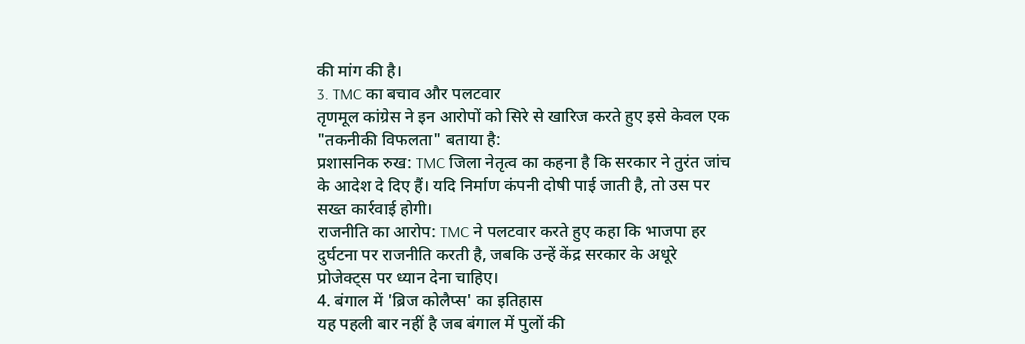की मांग की है।
3. TMC का बचाव और पलटवार
तृणमूल कांग्रेस ने इन आरोपों को सिरे से खारिज करते हुए इसे केवल एक "तकनीकी विफलता" बताया है:
प्रशासनिक रुख: TMC जिला नेतृत्व का कहना है कि सरकार ने तुरंत जांच के आदेश दे दिए हैं। यदि निर्माण कंपनी दोषी पाई जाती है, तो उस पर सख्त कार्रवाई होगी।
राजनीति का आरोप: TMC ने पलटवार करते हुए कहा कि भाजपा हर दुर्घटना पर राजनीति करती है, जबकि उन्हें केंद्र सरकार के अधूरे प्रोजेक्ट्स पर ध्यान देना चाहिए।
4. बंगाल में 'ब्रिज कोलैप्स' का इतिहास
यह पहली बार नहीं है जब बंगाल में पुलों की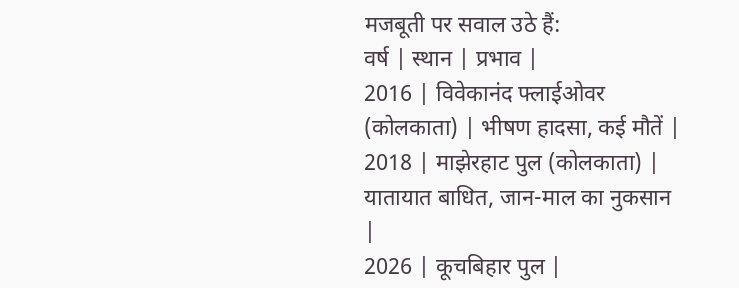मजबूती पर सवाल उठे हैं:
वर्ष | स्थान | प्रभाव |
2016 | विवेकानंद फ्लाईओवर (कोलकाता) | भीषण हादसा, कई मौतें |
2018 | माझेरहाट पुल (कोलकाता) | यातायात बाधित, जान-माल का नुकसान |
2026 | कूचबिहार पुल |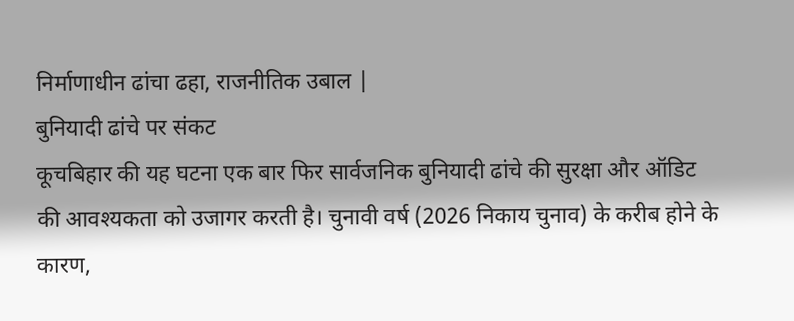निर्माणाधीन ढांचा ढहा, राजनीतिक उबाल |
बुनियादी ढांचे पर संकट
कूचबिहार की यह घटना एक बार फिर सार्वजनिक बुनियादी ढांचे की सुरक्षा और ऑडिट की आवश्यकता को उजागर करती है। चुनावी वर्ष (2026 निकाय चुनाव) के करीब होने के कारण,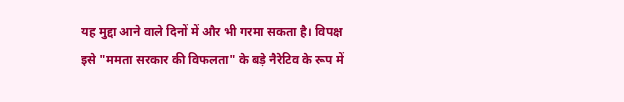यह मुद्दा आने वाले दिनों में और भी गरमा सकता है। विपक्ष इसे "ममता सरकार की विफलता" के बड़े नैरेटिव के रूप में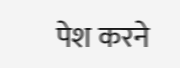पेश करने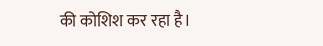की कोशिश कर रहा है।